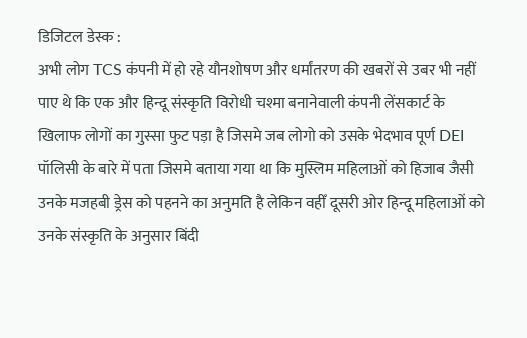डिजिटल डेस्क :
अभी लोग TCS कंपनी में हो रहे यौनशोषण और धर्मांतरण की खबरों से उबर भी नहीं पाए थे कि एक और हिन्दू संस्कृति विरोधी चश्मा बनानेवाली कंपनी लेंसकार्ट के खिलाफ लोगों का गुस्सा फुट पड़ा है जिसमे जब लोगो को उसके भेदभाव पूर्ण DEI पॉलिसी के बारे में पता जिसमे बताया गया था कि मुस्लिम महिलाओं को हिजाब जैसी उनके मजहबी ड्रेस को पहनने का अनुमति है लेकिन वहीँ दूसरी ओर हिन्दू महिलाओं को उनके संस्कृति के अनुसार बिंदी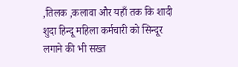,तिलक ,कलावा और यहाँ तक कि शादी शुदा हिन्दू महिला कर्मचारी को सिन्दूर लगाने की भी सख्त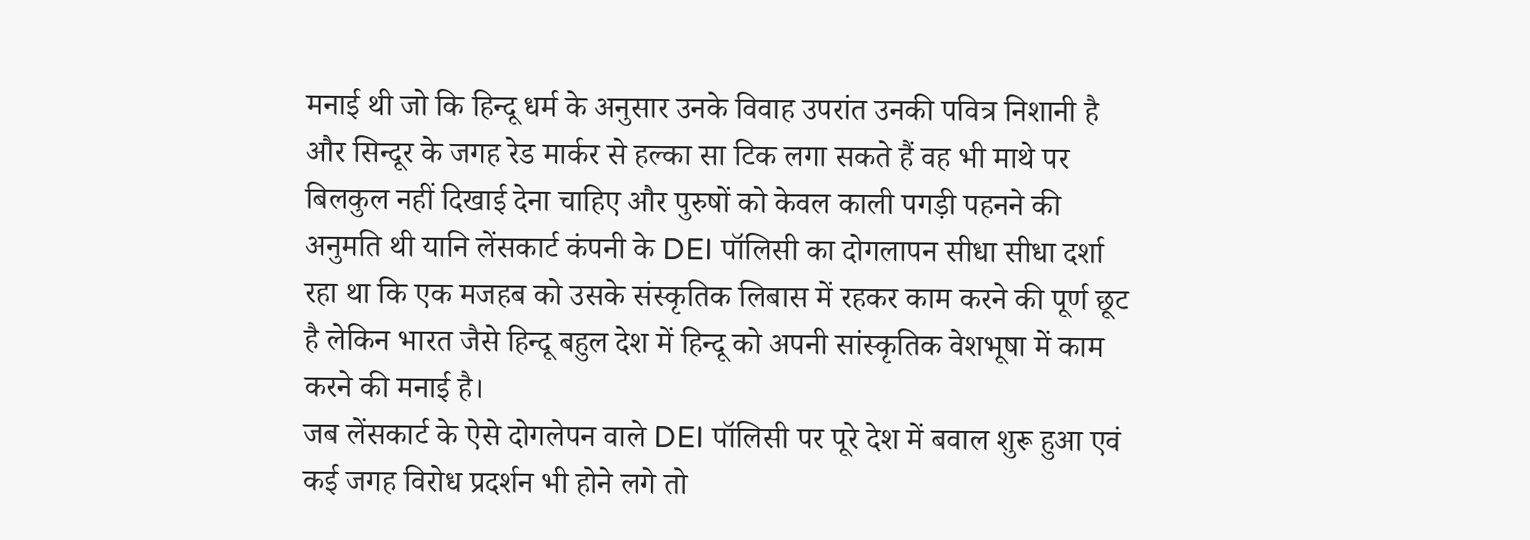मनाई थी जो कि हिन्दू धर्म के अनुसार उनके विवाह उपरांत उनकी पवित्र निशानी है और सिन्दूर के जगह रेड मार्कर से हल्का सा टिक लगा सकते हैं वह भी माथे पर बिलकुल नहीं दिखाई देना चाहिए और पुरुषों को केवल काली पगड़ी पहनने की अनुमति थी यानि लेंसकार्ट कंपनी के DEI पॉलिसी का दोगलापन सीधा सीधा दर्शा रहा था कि एक मजहब को उसके संस्कृतिक लिबास में रहकर काम करने की पूर्ण छूट है लेकिन भारत जैसे हिन्दू बहुल देश में हिन्दू को अपनी सांस्कृतिक वेशभूषा में काम करने की मनाई है।
जब लेंसकार्ट के ऐसे दोगलेपन वाले DEI पॉलिसी पर पूरे देश में बवाल शुरू हुआ एवं कई जगह विरोध प्रदर्शन भी होने लगे तो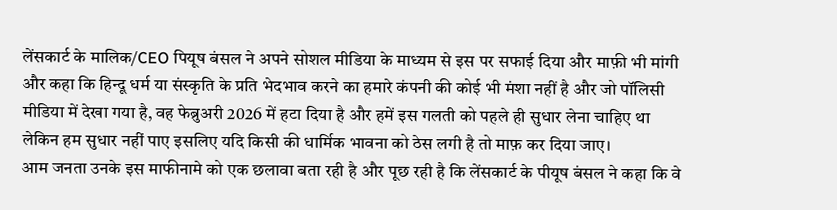लेंसकार्ट के मालिक/CEO पियूष बंसल ने अपने सोशल मीडिया के माध्यम से इस पर सफाई दिया और माफ़ी भी मांगी और कहा कि हिन्दू धर्म या संस्कृति के प्रति भेदभाव करने का हमारे कंपनी की कोई भी मंशा नहीं है और जो पॉलिसी मीडिया में देखा गया है, वह फेब्रुअरी 2026 में हटा दिया है और हमें इस गलती को पहले ही सुधार लेना चाहिए था लेकिन हम सुधार नहीं पाए इसलिए यदि किसी की धार्मिक भावना को ठेस लगी है तो माफ़ कर दिया जाए।
आम जनता उनके इस माफीनामे को एक छलावा बता रही है और पूछ रही है कि लेंसकार्ट के पीयूष बंसल ने कहा कि वे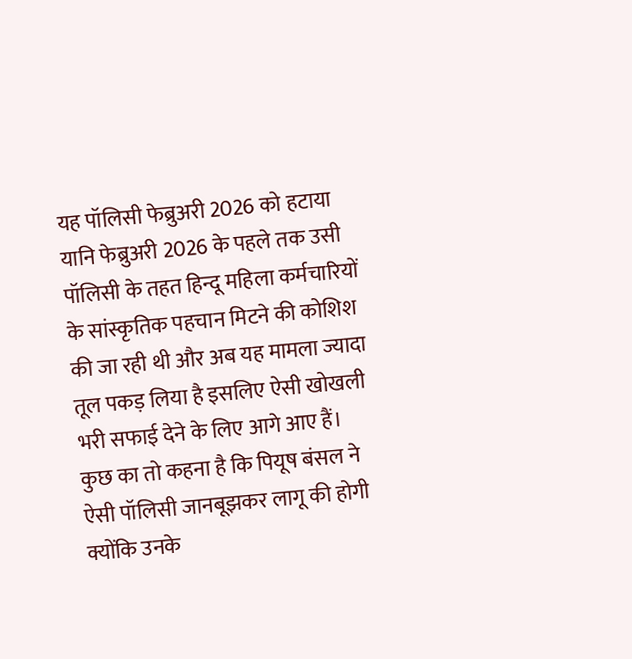यह पॉलिसी फेब्रुअरी 2026 को हटाया यानि फेब्रुअरी 2026 के पहले तक उसी पॉलिसी के तहत हिन्दू महिला कर्मचारियों के सांस्कृतिक पहचान मिटने की कोशिश की जा रही थी और अब यह मामला ज्यादा तूल पकड़ लिया है इसलिए ऐसी खोखली भरी सफाई देने के लिए आगे आए हैं। कुछ का तो कहना है कि पियूष बंसल ने ऐसी पॉलिसी जानबूझकर लागू की होगी क्योंकि उनके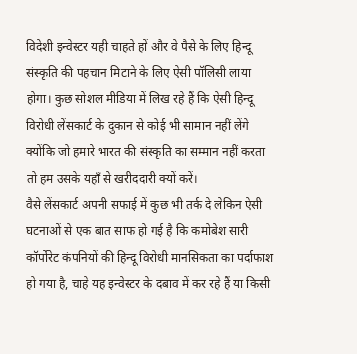विदेशी इन्वेस्टर यही चाहते हों और वे पैसे के लिए हिन्दू संस्कृति की पहचान मिटाने के लिए ऐसी पॉलिसी लाया होगा। कुछ सोशल मीडिया में लिख रहे हैं कि ऐसी हिन्दू विरोधी लेंसकार्ट के दुकान से कोई भी सामान नहीं लेंगे क्योंकि जो हमारे भारत की संस्कृति का सम्मान नहीं करता तो हम उसके यहाँ से खरीददारी क्यों करें।
वैसे लेंसकार्ट अपनी सफाई में कुछ भी तर्क दे लेकिन ऐसी घटनाओं से एक बात साफ हो गई है कि कमोबेश सारी कॉर्पोरेट कंपनियों की हिन्दू विरोधी मानसिकता का पर्दाफाश हो गया है, चाहे यह इन्वेस्टर के दबाव में कर रहे हैं या किसी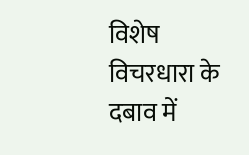विशेष विचरधारा के दबाव में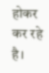होकर कर रहे है।